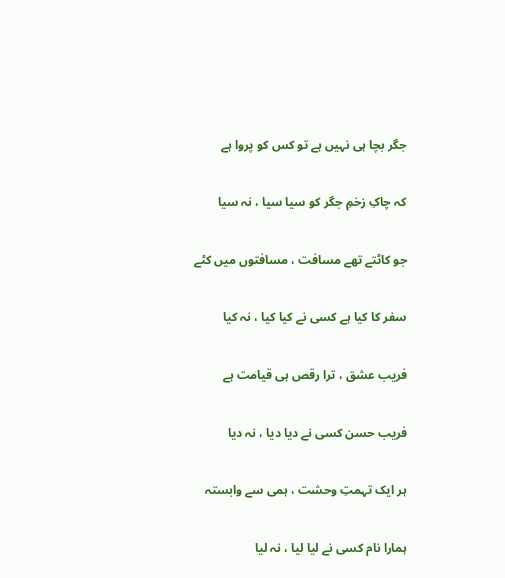جگر بچا ہی نہیں ہے تو کس کو پروا ہے

کہ چاکِ زخمِ جگر کو سیا سیا ، نہ سیا

جو کاٹتے تھے مسافت ، مسافتوں میں کٹے

سفر کا کیا ہے کسی نے کیا کیا ، نہ کیا

فریب عشق ، ترا رقص ہی قیامت ہے

فریب حسن کسی نے دیا دیا ، نہ دیا

ہر ایک تہمتِ وحشت ، ہمی سے وابستہ

ہمارا نام کسی نے لیا لیا ، نہ لیا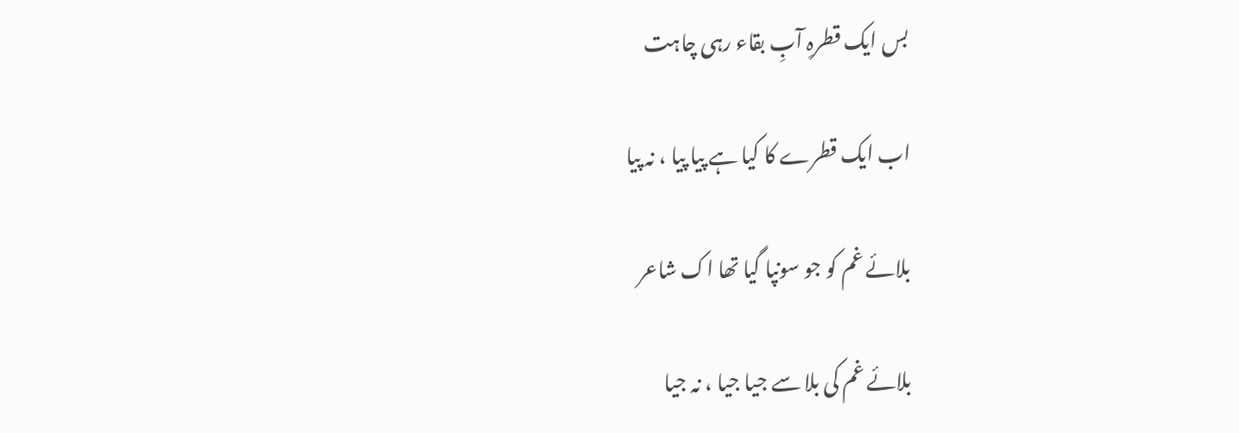بس ایک قطرہِ آبِ بقاء رہی چاہت

اب ایک قطرے کا کیا ہے پیا پیا ، نہ پیا

بلائے غم کو جو سونپا گیا تھا اک شاعر

بلائے غم کی بلا سے جیا جیا ، نہ جیا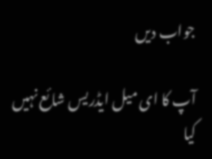جواب دیں

آپ کا ای میل ایڈریس شائع نہیں کیا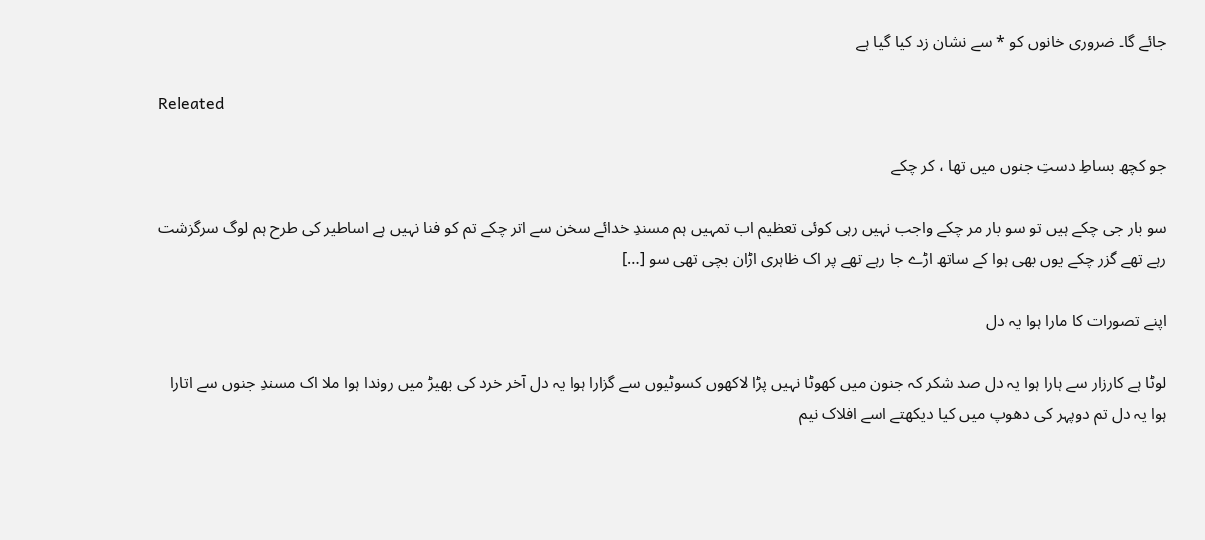جائے گا۔ ضروری خانوں کو * سے نشان زد کیا گیا ہے

Releated

جو کچھ بساطِ دستِ جنوں میں تھا ، کر چکے

سو بار جی چکے ہیں تو سو بار مر چکے واجب نہیں رہی کوئی تعظیم اب تمہیں ہم مسندِ خدائے سخن سے اتر چکے تم کو فنا نہیں ہے اساطیر کی طرح ہم لوگ سرگزشت رہے تھے گزر چکے یوں بھی ہوا کے ساتھ اڑے جا رہے تھے پر اک ظاہری اڑان بچی تھی سو […]

اپنے تصورات کا مارا ہوا یہ دل

لوٹا ہے کارزار سے ہارا ہوا یہ دل صد شکر کہ جنون میں کھوٹا نہیں پڑا لاکھوں کسوٹیوں سے گزارا ہوا یہ دل آخر خرد کی بھیڑ میں روندا ہوا ملا اک مسندِ جنوں سے اتارا ہوا یہ دل تم دوپہر کی دھوپ میں کیا دیکھتے اسے افلاک نیم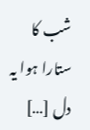شب کا ستارا ہوا یہ دل […]